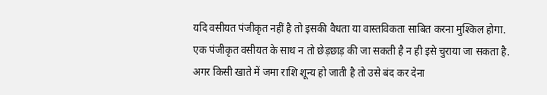यदि वसीयत पंजीकृत नहीं है तो इसकी वैधता या वास्तविकता साबित करना मुश्किल होगा. एक पंजीकृत वसीयत के साथ न तो छेड़छाड़ की जा सकती है न ही इसे चुराया जा सकता है.
अगर किसी खाते में जमा राशि शून्य हो जाती है तो उसे बंद कर देना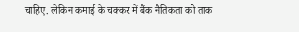चाहिए. लेकिन कमाई के चक्कर में बैंक नैतिकता को ताक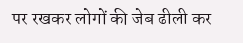पर रखकर लोगों की जेब ढीली कर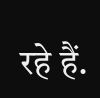रहे हैं.